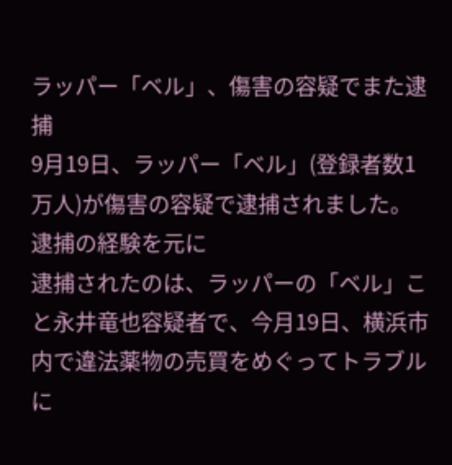ラッパー「ベル」、傷害の容疑でまた逮捕
9月19日、ラッパー「ベル」(登録者数1万人)が傷害の容疑で逮捕されました。
逮捕の経験を元に
逮捕されたのは、ラッパーの「ベル」こと永井竜也容疑者で、今月19日、横浜市内で違法薬物の売買をめぐってトラブルに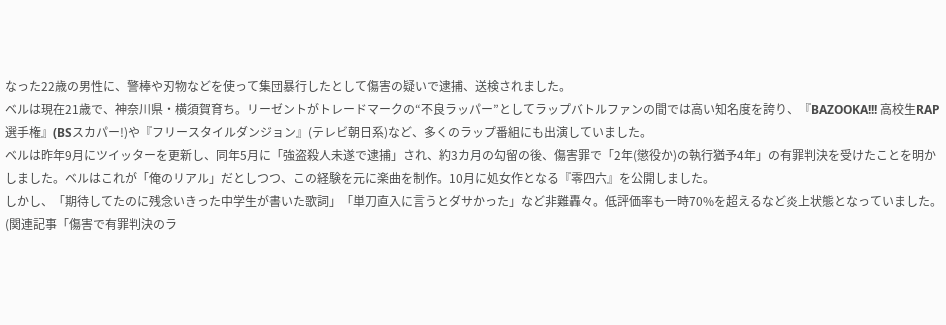なった22歳の男性に、警棒や刃物などを使って集団暴行したとして傷害の疑いで逮捕、送検されました。
ベルは現在21歳で、神奈川県・横須賀育ち。リーゼントがトレードマークの“不良ラッパー”としてラップバトルファンの間では高い知名度を誇り、『BAZOOKA!!! 高校生RAP選手権』(BSスカパー!)や『フリースタイルダンジョン』(テレビ朝日系)など、多くのラップ番組にも出演していました。
ベルは昨年9月にツイッターを更新し、同年5月に「強盗殺人未遂で逮捕」され、約3カ月の勾留の後、傷害罪で「2年(懲役か)の執行猶予4年」の有罪判決を受けたことを明かしました。ベルはこれが「俺のリアル」だとしつつ、この経験を元に楽曲を制作。10月に処女作となる『零四六』を公開しました。
しかし、「期待してたのに残念いきった中学生が書いた歌詞」「単刀直入に言うとダサかった」など非難轟々。低評価率も一時70%を超えるなど炎上状態となっていました。
(関連記事「傷害で有罪判決のラ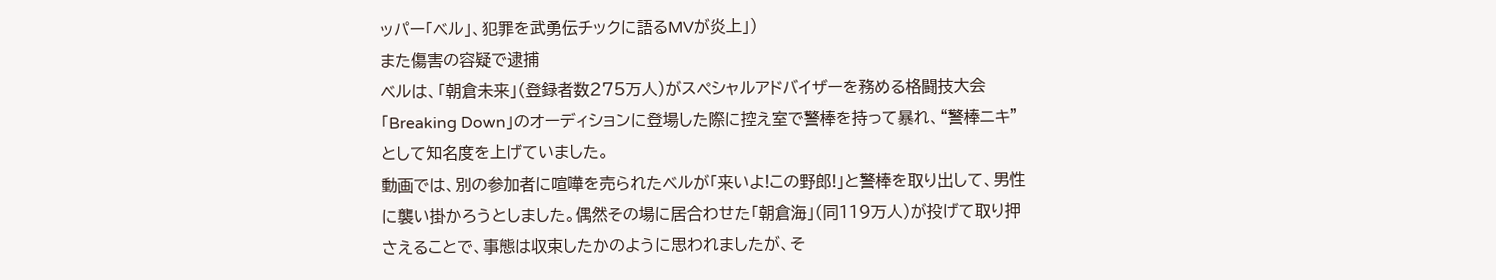ッパー「ベル」、犯罪を武勇伝チックに語るMVが炎上」)
また傷害の容疑で逮捕
ベルは、「朝倉未来」(登録者数275万人)がスペシャルアドバイザーを務める格闘技大会「Breaking Down」のオーディションに登場した際に控え室で警棒を持って暴れ、“警棒ニキ”として知名度を上げていました。
動画では、別の参加者に喧嘩を売られたベルが「来いよ!この野郎!」と警棒を取り出して、男性に襲い掛かろうとしました。偶然その場に居合わせた「朝倉海」(同119万人)が投げて取り押さえることで、事態は収束したかのように思われましたが、そ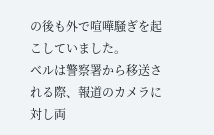の後も外で喧嘩騒ぎを起こしていました。
ベルは警察署から移送される際、報道のカメラに対し両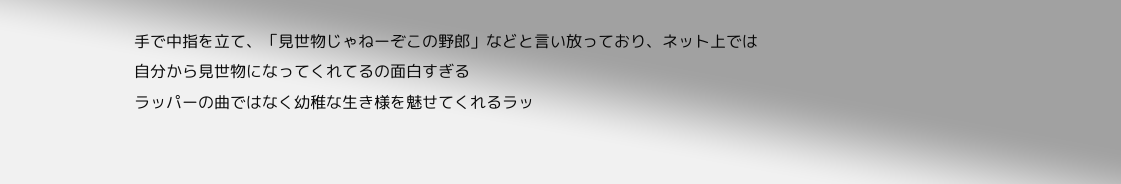手で中指を立て、「見世物じゃねーぞこの野郎」などと言い放っており、ネット上では
自分から見世物になってくれてるの面白すぎる
ラッパーの曲ではなく幼稚な生き様を魅せてくれるラッ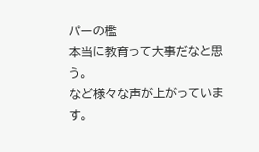パーの檻
本当に教育って大事だなと思う。
など様々な声が上がっています。